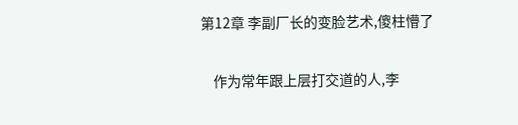第12章 李副厂长的变脸艺术,傻柱懵了

    作为常年跟上层打交道的人,李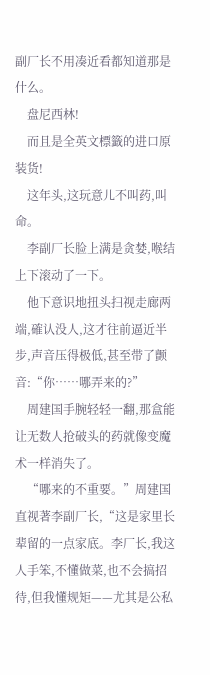副厂长不用凑近看都知道那是什么。
    盘尼西林!
    而且是全英文標籤的进口原装货!
    这年头,这玩意儿不叫药,叫命。
    李副厂长脸上满是贪婪,喉结上下滚动了一下。
    他下意识地扭头扫视走廊两端,確认没人,这才往前逼近半步,声音压得极低,甚至带了颤音:“你……哪弄来的?”
    周建国手腕轻轻一翻,那盒能让无数人抢破头的药就像变魔术一样消失了。
    “哪来的不重要。”周建国直视著李副厂长,“这是家里长辈留的一点家底。李厂长,我这人手笨,不懂做菜,也不会搞招待,但我懂规矩——尤其是公私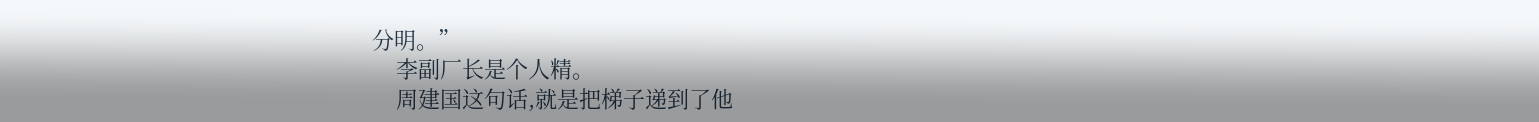分明。”
    李副厂长是个人精。
    周建国这句话,就是把梯子递到了他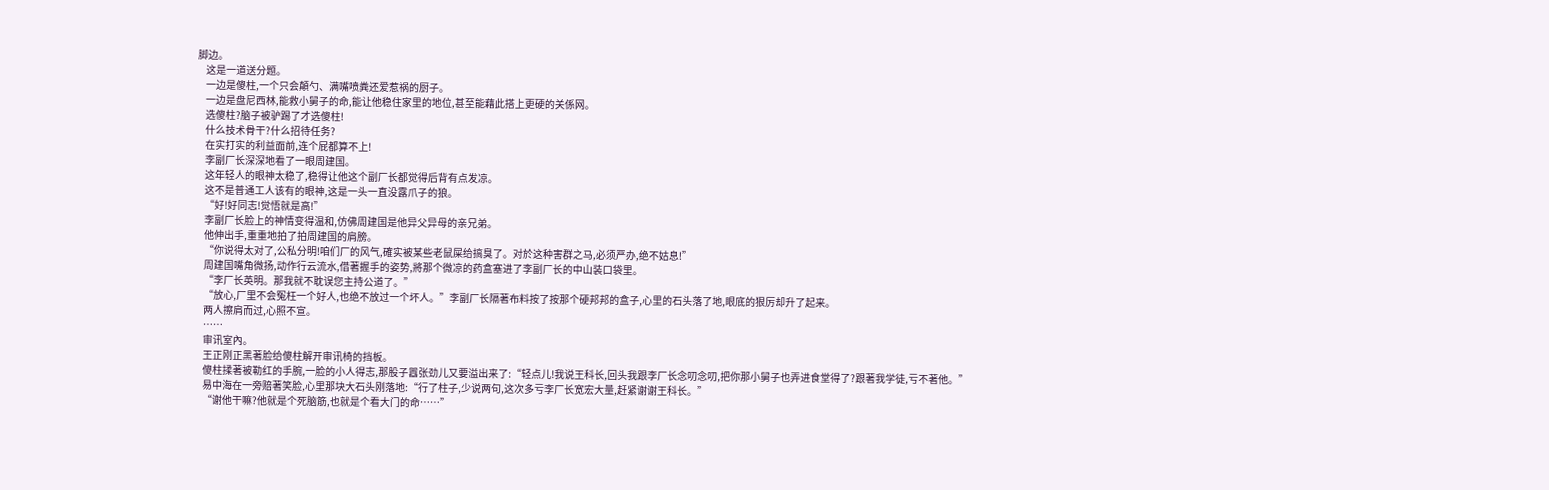脚边。
    这是一道送分题。
    一边是傻柱,一个只会顛勺、满嘴喷粪还爱惹祸的厨子。
    一边是盘尼西林,能救小舅子的命,能让他稳住家里的地位,甚至能藉此搭上更硬的关係网。
    选傻柱?脑子被驴踢了才选傻柱!
    什么技术骨干?什么招待任务?
    在实打实的利益面前,连个屁都算不上!
    李副厂长深深地看了一眼周建国。
    这年轻人的眼神太稳了,稳得让他这个副厂长都觉得后背有点发凉。
    这不是普通工人该有的眼神,这是一头一直没露爪子的狼。
    “好!好同志!觉悟就是高!”
    李副厂长脸上的神情变得温和,仿佛周建国是他异父异母的亲兄弟。
    他伸出手,重重地拍了拍周建国的肩膀。
    “你说得太对了,公私分明!咱们厂的风气,確实被某些老鼠屎给搞臭了。对於这种害群之马,必须严办,绝不姑息!”
    周建国嘴角微扬,动作行云流水,借著握手的姿势,將那个微凉的药盒塞进了李副厂长的中山装口袋里。
    “李厂长英明。那我就不耽误您主持公道了。”
    “放心,厂里不会冤枉一个好人,也绝不放过一个坏人。”李副厂长隔著布料按了按那个硬邦邦的盒子,心里的石头落了地,眼底的狠厉却升了起来。
    两人擦肩而过,心照不宣。
    ……
    审讯室內。
    王正刚正黑著脸给傻柱解开审讯椅的挡板。
    傻柱揉著被勒红的手腕,一脸的小人得志,那股子囂张劲儿又要溢出来了:“轻点儿!我说王科长,回头我跟李厂长念叨念叨,把你那小舅子也弄进食堂得了?跟著我学徒,亏不著他。”
    易中海在一旁赔著笑脸,心里那块大石头刚落地:“行了柱子,少说两句,这次多亏李厂长宽宏大量,赶紧谢谢王科长。”
    “谢他干嘛?他就是个死脑筋,也就是个看大门的命……”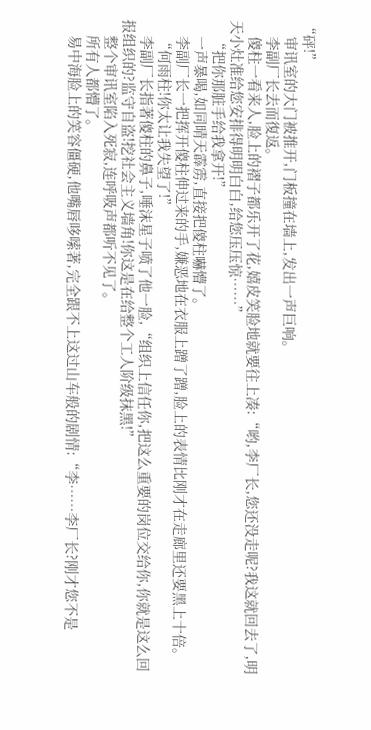“砰!”
    审讯室的大门被推开,门板撞在墙上,发出一声巨响。
    李副厂长去而復返。
    傻柱一看来人,脸上的褶子都乐开了花,嬉皮笑脸地就要往上凑:“哟,李厂长,您还没走呢?我这就回去了,明天小灶准给您安排得明明白白,给您压压惊……”
    “把你那脏手给我拿开!”
    一声暴喝,如同晴天霹雳,直接把傻柱嚇懵了。
    李副厂长一把挥开傻柱伸过来的手,嫌恶地在衣服上蹭了蹭,脸上的表情比刚才在走廊里还要黑上十倍。
    “何雨柱!你太让我失望了!”
    李副厂长指著傻柱的鼻子,唾沫星子喷了他一脸,“组织上信任你,把这么重要的岗位交给你,你就是这么回报组织的?监守自盗!挖社会主义墙角!你这是在给整个工人阶级抹黑!”
    整个审讯室陷入死寂,连呼吸声都听不见了。
    所有人都懵了。
    易中海脸上的笑容僵硬,他嘴唇哆嗦著,完全跟不上这过山车般的剧情:“李……李厂长?刚才您不是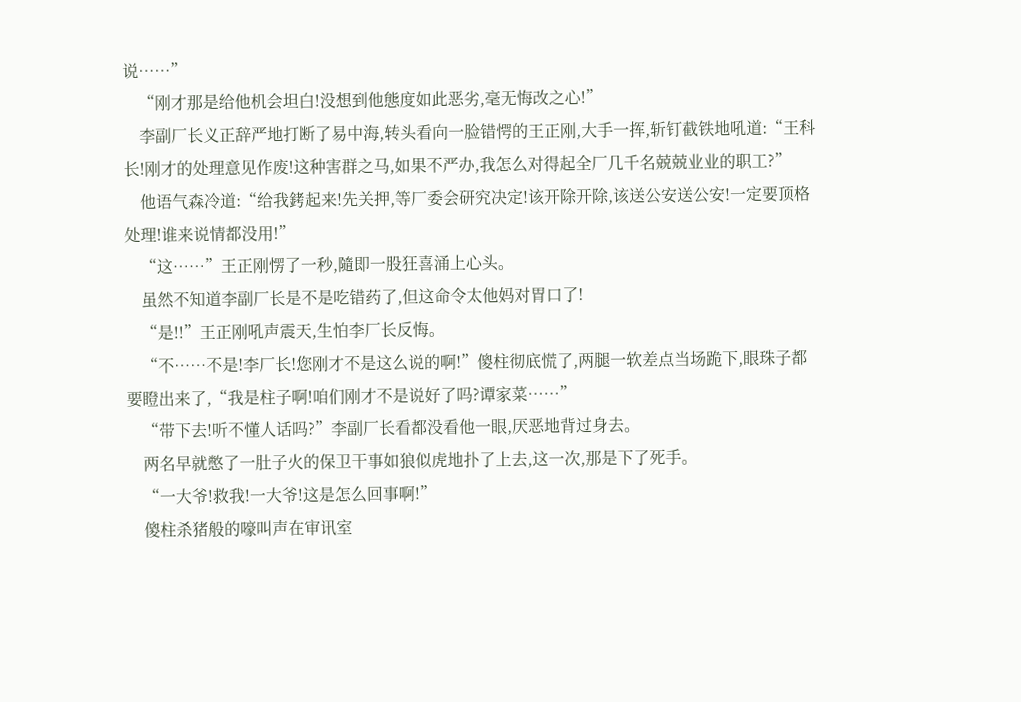说……”
    “刚才那是给他机会坦白!没想到他態度如此恶劣,毫无悔改之心!”
    李副厂长义正辞严地打断了易中海,转头看向一脸错愕的王正刚,大手一挥,斩钉截铁地吼道:“王科长!刚才的处理意见作废!这种害群之马,如果不严办,我怎么对得起全厂几千名兢兢业业的职工?”
    他语气森冷道:“给我銬起来!先关押,等厂委会研究决定!该开除开除,该送公安送公安!一定要顶格处理!谁来说情都没用!”
    “这……”王正刚愣了一秒,隨即一股狂喜涌上心头。
    虽然不知道李副厂长是不是吃错药了,但这命令太他妈对胃口了!
    “是!!”王正刚吼声震天,生怕李厂长反悔。
    “不……不是!李厂长!您刚才不是这么说的啊!”傻柱彻底慌了,两腿一软差点当场跪下,眼珠子都要瞪出来了,“我是柱子啊!咱们刚才不是说好了吗?谭家菜……”
    “带下去!听不懂人话吗?”李副厂长看都没看他一眼,厌恶地背过身去。
    两名早就憋了一肚子火的保卫干事如狼似虎地扑了上去,这一次,那是下了死手。
    “一大爷!救我!一大爷!这是怎么回事啊!”
    傻柱杀猪般的嚎叫声在审讯室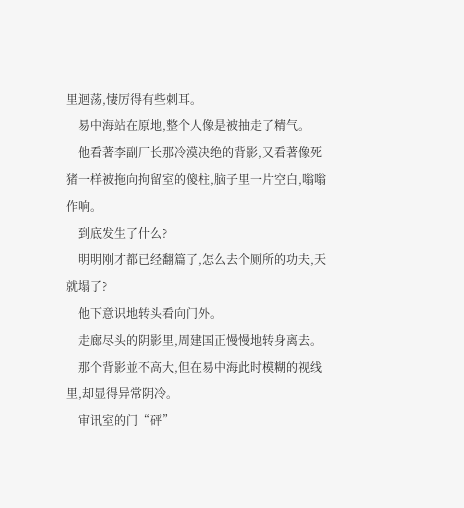里迴荡,悽厉得有些刺耳。
    易中海站在原地,整个人像是被抽走了精气。
    他看著李副厂长那冷漠决绝的背影,又看著像死猪一样被拖向拘留室的傻柱,脑子里一片空白,嗡嗡作响。
    到底发生了什么?
    明明刚才都已经翻篇了,怎么去个厕所的功夫,天就塌了?
    他下意识地转头看向门外。
    走廊尽头的阴影里,周建国正慢慢地转身离去。
    那个背影並不高大,但在易中海此时模糊的视线里,却显得异常阴冷。
    审讯室的门“砰”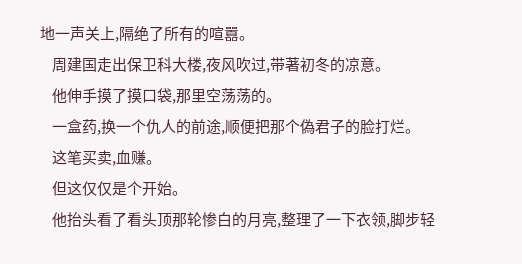地一声关上,隔绝了所有的喧囂。
    周建国走出保卫科大楼,夜风吹过,带著初冬的凉意。
    他伸手摸了摸口袋,那里空荡荡的。
    一盒药,换一个仇人的前途,顺便把那个偽君子的脸打烂。
    这笔买卖,血赚。
    但这仅仅是个开始。
    他抬头看了看头顶那轮惨白的月亮,整理了一下衣领,脚步轻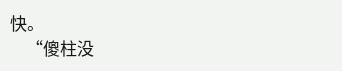快。
    “傻柱没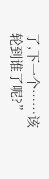了,下一个……该轮到谁了呢?”